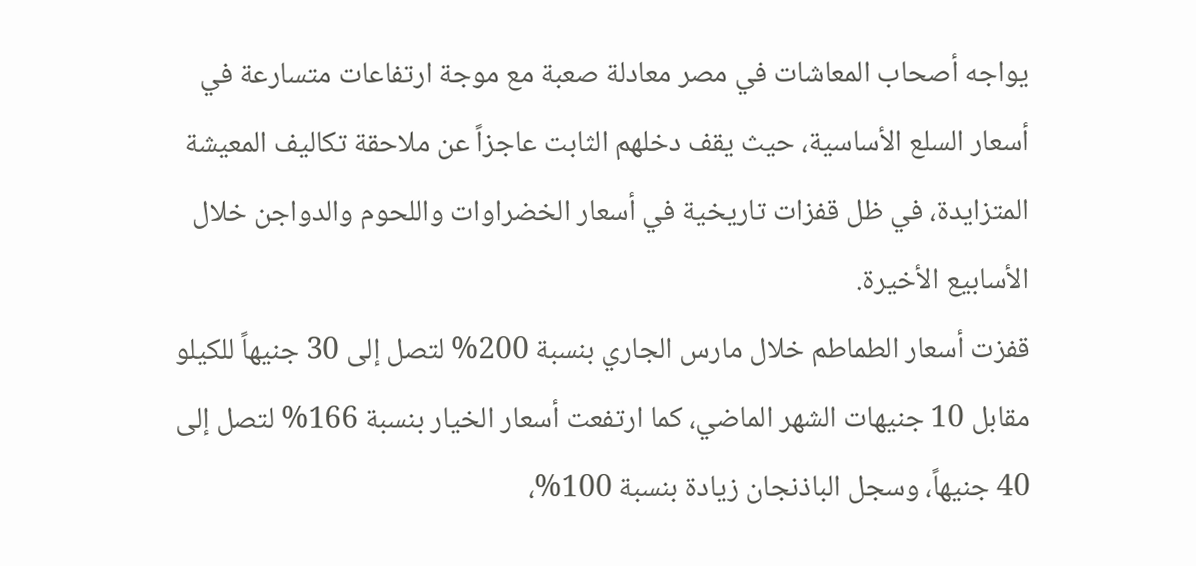يواجه أصحاب المعاشات في مصر معادلة صعبة مع موجة ارتفاعات متسارعة في أسعار السلع الأساسية، حيث يقف دخلهم الثابت عاجزاً عن ملاحقة تكاليف المعيشة المتزايدة، في ظل قفزات تاريخية في أسعار الخضراوات واللحوم والدواجن خلال الأسابيع الأخيرة.
قفزت أسعار الطماطم خلال مارس الجاري بنسبة 200% لتصل إلى 30 جنيهاً للكيلو مقابل 10 جنيهات الشهر الماضي، كما ارتفعت أسعار الخيار بنسبة 166% لتصل إلى 40 جنيهاً، وسجل الباذنجان زيادة بنسبة 100%،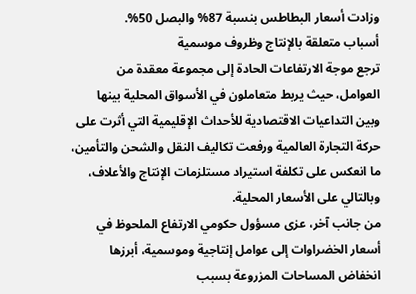وزادت أسعار البطاطس بنسبة 87% والبصل 50%.
أسباب متعلقة بالإنتاج وظروف موسمية
ترجع موجة الارتفاعات الحادة إلى مجموعة معقدة من العوامل، حيث يربط متعاملون في الأسواق المحلية بينها وبين التداعيات الاقتصادية للأحداث الإقليمية التي أثرت على حركة التجارة العالمية ورفعت تكاليف النقل والشحن والتأمين، ما انعكس على تكلفة استيراد مستلزمات الإنتاج والأعلاف، وبالتالي على الأسعار المحلية.
من جانب آخر، عزى مسؤول حكومي الارتفاع الملحوظ في أسعار الخضراوات إلى عوامل إنتاجية وموسمية، أبرزها انخفاض المساحات المزروعة بسبب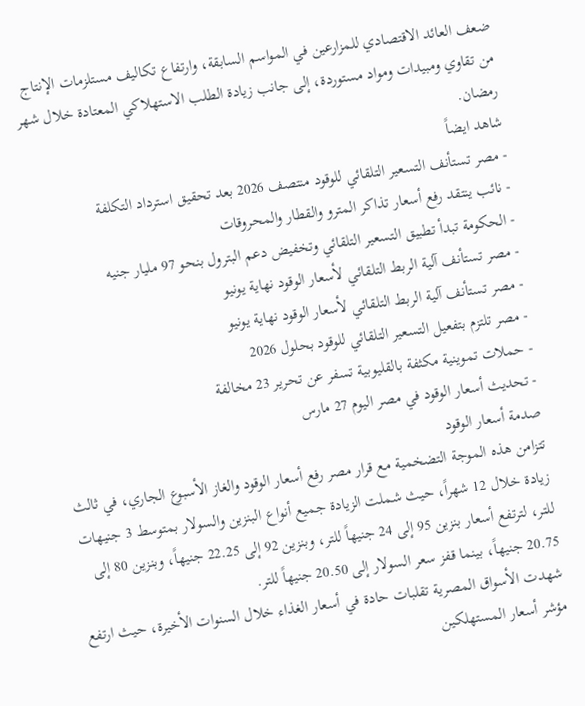ضعف العائد الاقتصادي للمزارعين في المواسم السابقة، وارتفاع تكاليف مستلزمات الإنتاج من تقاوي ومبيدات ومواد مستوردة، إلى جانب زيادة الطلب الاستهلاكي المعتادة خلال شهر رمضان.
شاهد ايضاً
- مصر تستأنف التسعير التلقائي للوقود منتصف 2026 بعد تحقيق استرداد التكلفة
- نائب ينتقد رفع أسعار تذاكر المترو والقطار والمحروقات
- الحكومة تبدأ تطبيق التسعير التلقائي وتخفيض دعم البترول بنحو 97 مليار جنيه
- مصر تستأنف آلية الربط التلقائي لأسعار الوقود نهاية يونيو
- مصر تستأنف آلية الربط التلقائي لأسعار الوقود نهاية يونيو
- مصر تلتزم بتفعيل التسعير التلقائي للوقود بحلول 2026
- حملات تموينية مكثفة بالقليوبية تسفر عن تحرير 23 مخالفة
- تحديث أسعار الوقود في مصر اليوم 27 مارس
صدمة أسعار الوقود
تتزامن هذه الموجة التضخمية مع قرار مصر رفع أسعار الوقود والغاز الأسبوع الجاري، في ثالث زيادة خلال 12 شهراً، حيث شملت الزيادة جميع أنواع البنزين والسولار بمتوسط 3 جنيهات للتر، لترتفع أسعار بنزين 95 إلى 24 جنيهاً للتر، وبنزين 92 إلى 22.25 جنيهاً، وبنزين 80 إلى 20.75 جنيهاً، بينما قفز سعر السولار إلى 20.50 جنيهاً للتر.
شهدت الأسواق المصرية تقلبات حادة في أسعار الغذاء خلال السنوات الأخيرة، حيث ارتفع مؤشر أسعار المستهلكين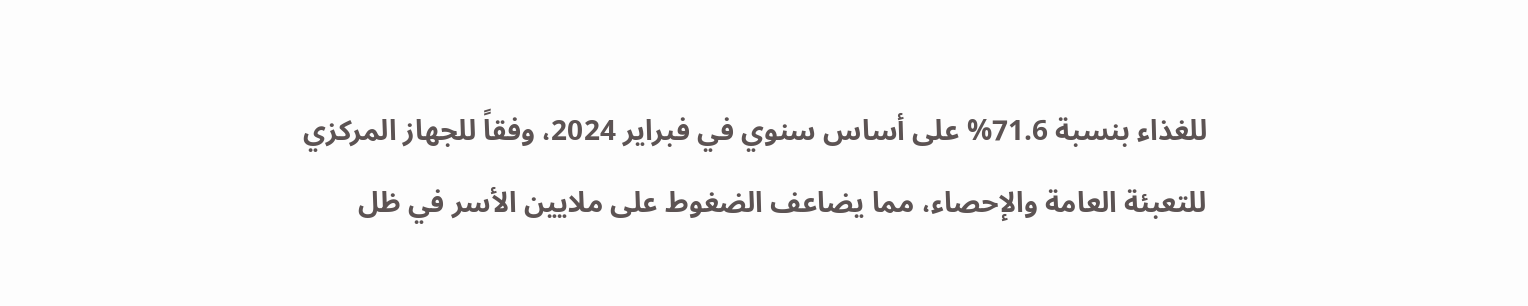للغذاء بنسبة 71.6% على أساس سنوي في فبراير 2024، وفقاً للجهاز المركزي للتعبئة العامة والإحصاء، مما يضاعف الضغوط على ملايين الأسر في ظل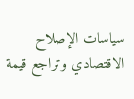سياسات الإصلاح الاقتصادي وتراجع قيمة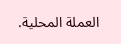العملة المحلية.